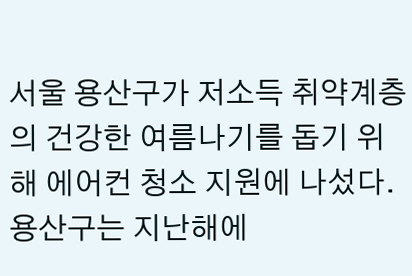서울 용산구가 저소득 취약계층의 건강한 여름나기를 돕기 위해 에어컨 청소 지원에 나섰다. 용산구는 지난해에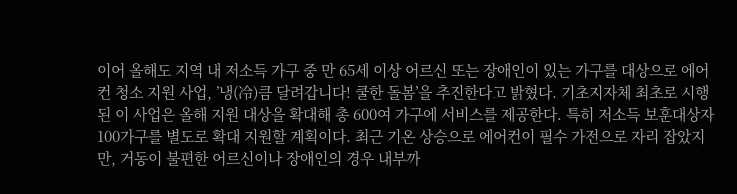이어 올해도 지역 내 저소득 가구 중 만 65세 이상 어르신 또는 장애인이 있는 가구를 대상으로 에어컨 청소 지원 사업, ’냉(冷)큼 달려갑니다! 쿨한 돌봄’을 추진한다고 밝혔다. 기초지자체 최초로 시행된 이 사업은 올해 지원 대상을 확대해 총 600여 가구에 서비스를 제공한다. 특히 저소득 보훈대상자 100가구를 별도로 확대 지원할 계획이다. 최근 기온 상승으로 에어컨이 필수 가전으로 자리 잡았지만, 거동이 불편한 어르신이나 장애인의 경우 내부까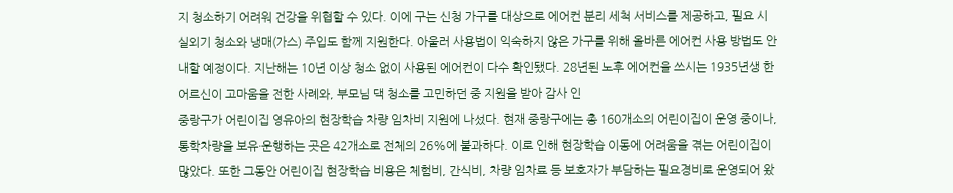지 청소하기 어려워 건강을 위협할 수 있다. 이에 구는 신청 가구를 대상으로 에어컨 분리 세척 서비스를 제공하고, 필요 시 실외기 청소와 냉매(가스) 주입도 함께 지원한다. 아울러 사용법이 익숙하지 않은 가구를 위해 올바른 에어컨 사용 방법도 안내할 예정이다. 지난해는 10년 이상 청소 없이 사용된 에어컨이 다수 확인됐다. 28년된 노후 에어컨을 쓰시는 1935년생 한 어르신이 고마움을 전한 사례와, 부모님 댁 청소를 고민하던 중 지원을 받아 감사 인
중랑구가 어린이집 영유아의 현장학습 차량 임차비 지원에 나섰다. 현재 중랑구에는 총 160개소의 어린이집이 운영 중이나, 통학차량을 보유·운행하는 곳은 42개소로 전체의 26%에 불과하다. 이로 인해 현장학습 이동에 어려움을 겪는 어린이집이 많았다. 또한 그동안 어린이집 현장학습 비용은 체험비, 간식비, 차량 임차료 등 보호자가 부담하는 필요경비로 운영되어 왔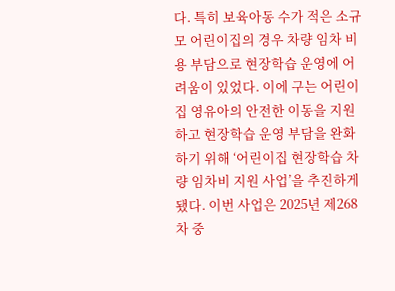다. 특히 보육아동 수가 적은 소규모 어린이집의 경우 차량 임차 비용 부담으로 현장학습 운영에 어려움이 있었다. 이에 구는 어린이집 영유아의 안전한 이동을 지원하고 현장학습 운영 부담을 완화하기 위해 ‘어린이집 현장학습 차량 임차비 지원 사업’을 추진하게 됐다. 이번 사업은 2025년 제268차 중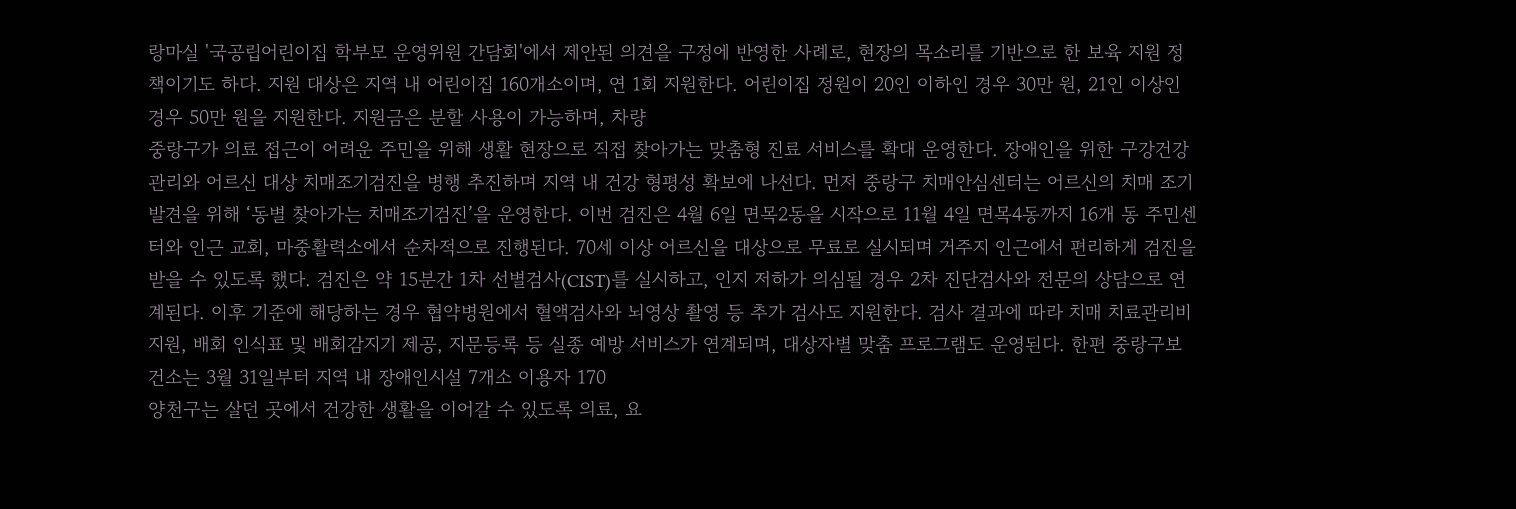랑마실 '국공립어린이집 학부모 운영위원 간담회'에서 제안된 의견을 구정에 반영한 사례로, 현장의 목소리를 기반으로 한 보육 지원 정책이기도 하다. 지원 대상은 지역 내 어린이집 160개소이며, 연 1회 지원한다. 어린이집 정원이 20인 이하인 경우 30만 원, 21인 이상인 경우 50만 원을 지원한다. 지원금은 분할 사용이 가능하며, 차량
중랑구가 의료 접근이 어려운 주민을 위해 생활 현장으로 직접 찾아가는 맞춤형 진료 서비스를 확대 운영한다. 장애인을 위한 구강건강관리와 어르신 대상 치매조기검진을 병행 추진하며 지역 내 건강 형평성 확보에 나선다. 먼저 중랑구 치매안심센터는 어르신의 치매 조기 발견을 위해 ‘동별 찾아가는 치매조기검진’을 운영한다. 이번 검진은 4월 6일 면목2동을 시작으로 11월 4일 면목4동까지 16개 동 주민센터와 인근 교회, 마중활력소에서 순차적으로 진행된다. 70세 이상 어르신을 대상으로 무료로 실시되며 거주지 인근에서 편리하게 검진을 받을 수 있도록 했다. 검진은 약 15분간 1차 선별검사(CIST)를 실시하고, 인지 저하가 의심될 경우 2차 진단검사와 전문의 상담으로 연계된다. 이후 기준에 해당하는 경우 협약병원에서 혈액검사와 뇌영상 촬영 등 추가 검사도 지원한다. 검사 결과에 따라 치매 치료관리비 지원, 배회 인식표 및 배회감지기 제공, 지문등록 등 실종 예방 서비스가 연계되며, 대상자별 맞춤 프로그램도 운영된다. 한편 중랑구보건소는 3월 31일부터 지역 내 장애인시설 7개소 이용자 170
양천구는 살던 곳에서 건강한 생활을 이어갈 수 있도록 의료, 요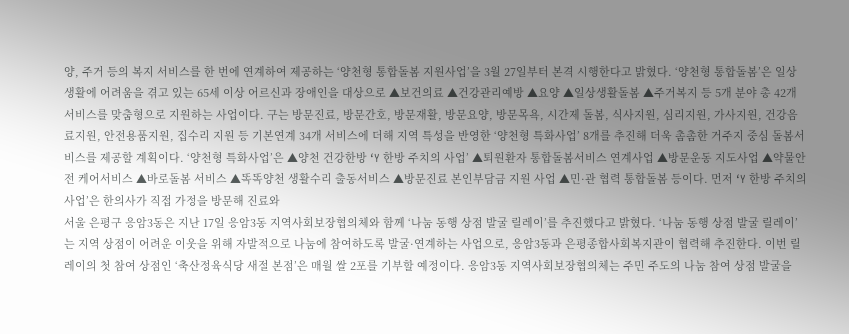양, 주거 등의 복지 서비스를 한 번에 연계하여 제공하는 ‘양천형 통합돌봄 지원사업’을 3월 27일부터 본격 시행한다고 밝혔다. ‘양천형 통합돌봄’은 일상생활에 어려움을 겪고 있는 65세 이상 어르신과 장애인을 대상으로 ▲보건의료 ▲건강관리예방 ▲요양 ▲일상생활돌봄 ▲주거복지 등 5개 분야 총 42개 서비스를 맞춤형으로 지원하는 사업이다. 구는 방문진료, 방문간호, 방문재활, 방문요양, 방문목욕, 시간제 돌봄, 식사지원, 심리지원, 가사지원, 건강음료지원, 안전용품지원, 집수리 지원 등 기본연계 34개 서비스에 더해 지역 특성을 반영한 ‘양천형 특화사업’ 8개를 추진해 더욱 촘촘한 거주지 중심 돌봄서비스를 제공할 계획이다. ‘양천형 특화사업’은 ▲양천 건강한방 ‘Y 한방 주치의 사업’ ▲퇴원환자 통합돌봄서비스 연계사업 ▲방문운동 지도사업 ▲약물안전 케어서비스 ▲바로돌봄 서비스 ▲똑똑양천 생활수리 출동서비스 ▲방문진료 본인부담금 지원 사업 ▲민·관 협력 통합돌봄 등이다. 먼저 ‘Y 한방 주치의 사업’은 한의사가 직접 가정을 방문해 진료와
서울 은평구 응암3동은 지난 17일 응암3동 지역사회보장협의체와 함께 ‘나눔 동행 상점 발굴 릴레이’를 추진했다고 밝혔다. ‘나눔 동행 상점 발굴 릴레이’는 지역 상점이 어려운 이웃을 위해 자발적으로 나눔에 참여하도록 발굴·연계하는 사업으로, 응암3동과 은평종합사회복지관이 협력해 추진한다. 이번 릴레이의 첫 참여 상점인 ‘축산정육식당 새절 본점’은 매월 쌀 2포를 기부할 예정이다. 응암3동 지역사회보장협의체는 주민 주도의 나눔 참여 상점 발굴을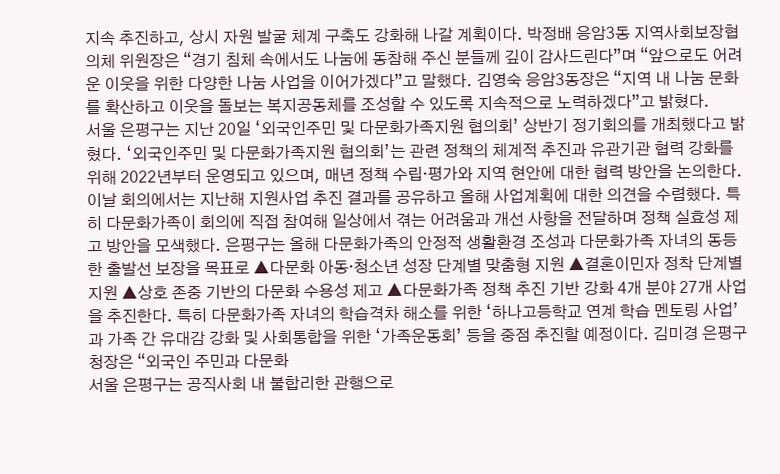지속 추진하고, 상시 자원 발굴 체계 구축도 강화해 나갈 계획이다. 박정배 응암3동 지역사회보장협의체 위원장은 “경기 침체 속에서도 나눔에 동참해 주신 분들께 깊이 감사드린다”며 “앞으로도 어려운 이웃을 위한 다양한 나눔 사업을 이어가겠다”고 말했다. 김영숙 응암3동장은 “지역 내 나눔 문화를 확산하고 이웃을 돌보는 복지공동체를 조성할 수 있도록 지속적으로 노력하겠다”고 밝혔다.
서울 은평구는 지난 20일 ‘외국인주민 및 다문화가족지원 협의회’ 상반기 정기회의를 개최했다고 밝혔다. ‘외국인주민 및 다문화가족지원 협의회’는 관련 정책의 체계적 추진과 유관기관 협력 강화를 위해 2022년부터 운영되고 있으며, 매년 정책 수립·평가와 지역 현안에 대한 협력 방안을 논의한다. 이날 회의에서는 지난해 지원사업 추진 결과를 공유하고 올해 사업계획에 대한 의견을 수렴했다. 특히 다문화가족이 회의에 직접 참여해 일상에서 겪는 어려움과 개선 사항을 전달하며 정책 실효성 제고 방안을 모색했다. 은평구는 올해 다문화가족의 안정적 생활환경 조성과 다문화가족 자녀의 동등한 출발선 보장을 목표로 ▲다문화 아동·청소년 성장 단계별 맞춤형 지원 ▲결혼이민자 정착 단계별 지원 ▲상호 존중 기반의 다문화 수용성 제고 ▲다문화가족 정책 추진 기반 강화 4개 분야 27개 사업을 추진한다. 특히 다문화가족 자녀의 학습격차 해소를 위한 ‘하나고등학교 연계 학습 멘토링 사업’과 가족 간 유대감 강화 및 사회통합을 위한 ‘가족운동회’ 등을 중점 추진할 예정이다. 김미경 은평구청장은 “외국인 주민과 다문화
서울 은평구는 공직사회 내 불합리한 관행으로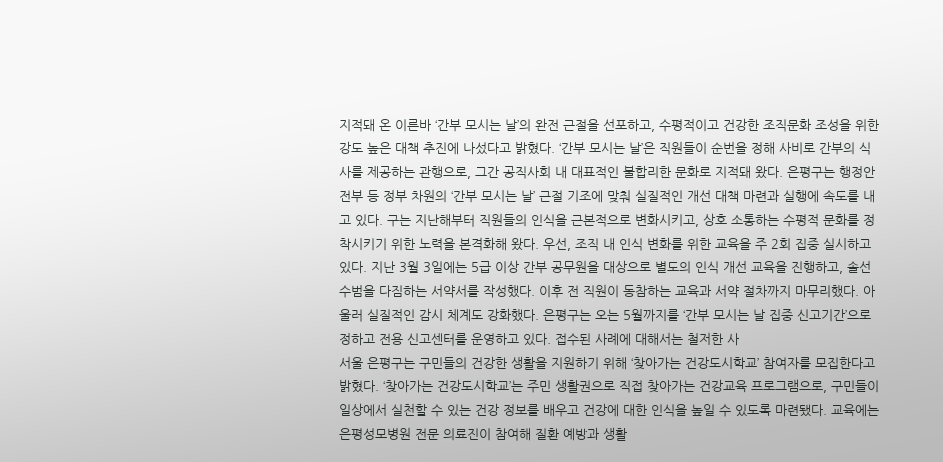지적돼 온 이른바 ‘간부 모시는 날’의 완전 근절을 선포하고, 수평적이고 건강한 조직문화 조성을 위한 강도 높은 대책 추진에 나섰다고 밝혔다. ‘간부 모시는 날’은 직원들이 순번을 정해 사비로 간부의 식사를 제공하는 관행으로, 그간 공직사회 내 대표적인 불합리한 문화로 지적돼 왔다. 은평구는 행정안전부 등 정부 차원의 ‘간부 모시는 날’ 근절 기조에 맞춰 실질적인 개선 대책 마련과 실행에 속도를 내고 있다. 구는 지난해부터 직원들의 인식을 근본적으로 변화시키고, 상호 소통하는 수평적 문화를 정착시키기 위한 노력을 본격화해 왔다. 우선, 조직 내 인식 변화를 위한 교육을 주 2회 집중 실시하고 있다. 지난 3월 3일에는 5급 이상 간부 공무원을 대상으로 별도의 인식 개선 교육을 진행하고, 솔선수범을 다짐하는 서약서를 작성했다. 이후 전 직원이 동참하는 교육과 서약 절차까지 마무리했다. 아울러 실질적인 감시 체계도 강화했다. 은평구는 오는 5월까지를 ‘간부 모시는 날 집중 신고기간’으로 정하고 전용 신고센터를 운영하고 있다. 접수된 사례에 대해서는 철저한 사
서울 은평구는 구민들의 건강한 생활을 지원하기 위해 ‘찾아가는 건강도시학교’ 참여자를 모집한다고 밝혔다. ‘찾아가는 건강도시학교’는 주민 생활권으로 직접 찾아가는 건강교육 프로그램으로, 구민들이 일상에서 실천할 수 있는 건강 정보를 배우고 건강에 대한 인식을 높일 수 있도록 마련됐다. 교육에는 은평성모병원 전문 의료진이 참여해 질환 예방과 생활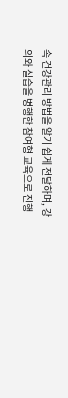속 건강관리 방법을 알기 쉽게 전달하며, 강의와 실습을 병행한 참여형 교육으로 진행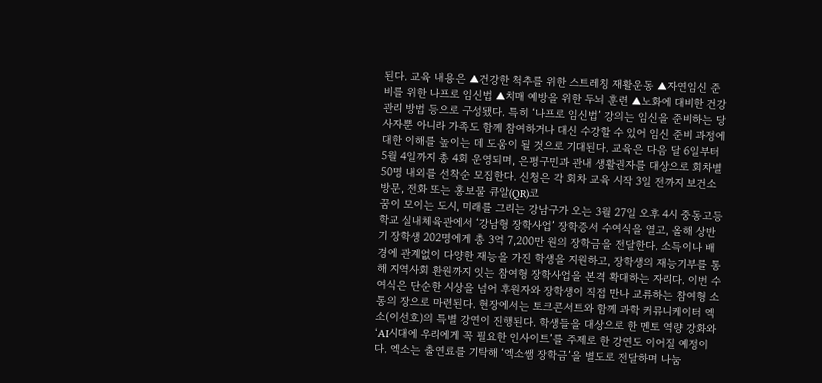된다. 교육 내용은 ▲건강한 척추를 위한 스트레칭 재활운동 ▲자연임신 준비를 위한 나프로 임신법 ▲치매 예방을 위한 두뇌 훈련 ▲노화에 대비한 건강관리 방법 등으로 구성됐다. 특히 ‘나프로 임신법’ 강의는 임신을 준비하는 당사자뿐 아니라 가족도 함께 참여하거나 대신 수강할 수 있어 임신 준비 과정에 대한 이해를 높이는 데 도움이 될 것으로 기대된다. 교육은 다음 달 6일부터 5월 4일까지 총 4회 운영되며, 은평구민과 관내 생활권자를 대상으로 회차별 50명 내외를 선착순 모집한다. 신청은 각 회차 교육 시작 3일 전까지 보건소 방문, 전화 또는 홍보물 큐알(QR)코
꿈이 모이는 도시, 미래를 그리는 강남구가 오는 3월 27일 오후 4시 중동고등학교 실내체육관에서 ‘강남형 장학사업’ 장학증서 수여식을 열고, 올해 상반기 장학생 202명에게 총 3억 7,200만 원의 장학금을 전달한다. 소득이나 배경에 관계없이 다양한 재능을 가진 학생을 지원하고, 장학생의 재능기부를 통해 지역사회 환원까지 잇는 참여형 장학사업을 본격 확대하는 자리다. 이번 수여식은 단순한 시상을 넘어 후원자와 장학생이 직접 만나 교류하는 참여형 소통의 장으로 마련된다. 현장에서는 토크콘서트와 함께 과학 커뮤니케이터 엑소(이선호)의 특별 강연이 진행된다. 학생들을 대상으로 한 멘토 역량 강화와 ‘AI시대에 우리에게 꼭 필요한 인사이트’를 주제로 한 강연도 이어질 예정이다. 엑소는 출연료를 기탁해 ‘엑소쌤 장학금’을 별도로 전달하며 나눔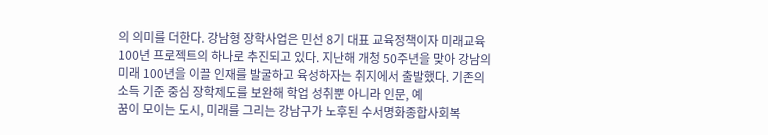의 의미를 더한다. 강남형 장학사업은 민선 8기 대표 교육정책이자 미래교육 100년 프로젝트의 하나로 추진되고 있다. 지난해 개청 50주년을 맞아 강남의 미래 100년을 이끌 인재를 발굴하고 육성하자는 취지에서 출발했다. 기존의 소득 기준 중심 장학제도를 보완해 학업 성취뿐 아니라 인문, 예
꿈이 모이는 도시, 미래를 그리는 강남구가 노후된 수서명화종합사회복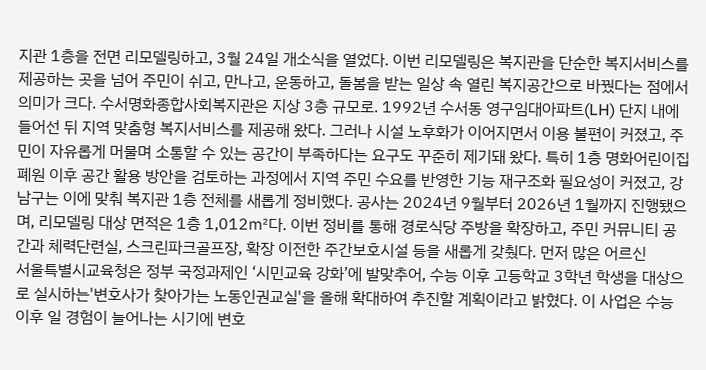지관 1층을 전면 리모델링하고, 3월 24일 개소식을 열었다. 이번 리모델링은 복지관을 단순한 복지서비스를 제공하는 곳을 넘어 주민이 쉬고, 만나고, 운동하고, 돌봄을 받는 일상 속 열린 복지공간으로 바꿨다는 점에서 의미가 크다. 수서명화종합사회복지관은 지상 3층 규모로. 1992년 수서동 영구임대아파트(LH) 단지 내에 들어선 뒤 지역 맞춤형 복지서비스를 제공해 왔다. 그러나 시설 노후화가 이어지면서 이용 불편이 커졌고, 주민이 자유롭게 머물며 소통할 수 있는 공간이 부족하다는 요구도 꾸준히 제기돼 왔다. 특히 1층 명화어린이집 폐원 이후 공간 활용 방안을 검토하는 과정에서 지역 주민 수요를 반영한 기능 재구조화 필요성이 커졌고, 강남구는 이에 맞춰 복지관 1층 전체를 새롭게 정비했다. 공사는 2024년 9월부터 2026년 1월까지 진행됐으며, 리모델링 대상 면적은 1층 1,012㎡다. 이번 정비를 통해 경로식당 주방을 확장하고, 주민 커뮤니티 공간과 체력단련실, 스크린파크골프장, 확장 이전한 주간보호시설 등을 새롭게 갖췄다. 먼저 많은 어르신
서울특별시교육청은 정부 국정과제인 ‘시민교육 강화’에 발맞추어, 수능 이후 고등학교 3학년 학생을 대상으로 실시하는'변호사가 찾아가는 노동인권교실'을 올해 확대하여 추진할 계획이라고 밝혔다. 이 사업은 수능 이후 일 경험이 늘어나는 시기에 변호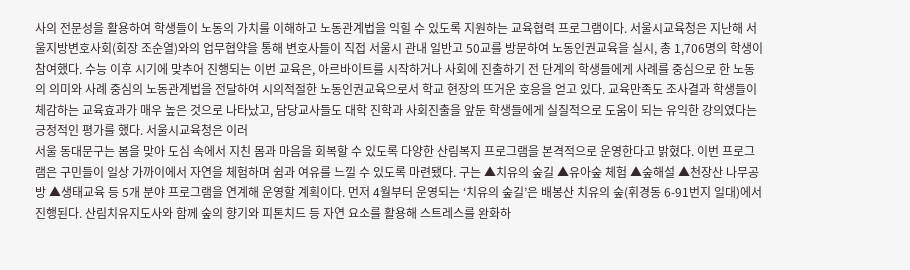사의 전문성을 활용하여 학생들이 노동의 가치를 이해하고 노동관계법을 익힐 수 있도록 지원하는 교육협력 프로그램이다. 서울시교육청은 지난해 서울지방변호사회(회장 조순열)와의 업무협약을 통해 변호사들이 직접 서울시 관내 일반고 50교를 방문하여 노동인권교육을 실시, 총 1,706명의 학생이 참여했다. 수능 이후 시기에 맞추어 진행되는 이번 교육은, 아르바이트를 시작하거나 사회에 진출하기 전 단계의 학생들에게 사례를 중심으로 한 노동의 의미와 사례 중심의 노동관계법을 전달하여 시의적절한 노동인권교육으로서 학교 현장의 뜨거운 호응을 얻고 있다. 교육만족도 조사결과 학생들이 체감하는 교육효과가 매우 높은 것으로 나타났고, 담당교사들도 대학 진학과 사회진출을 앞둔 학생들에게 실질적으로 도움이 되는 유익한 강의였다는 긍정적인 평가를 했다. 서울시교육청은 이러
서울 동대문구는 봄을 맞아 도심 속에서 지친 몸과 마음을 회복할 수 있도록 다양한 산림복지 프로그램을 본격적으로 운영한다고 밝혔다. 이번 프로그램은 구민들이 일상 가까이에서 자연을 체험하며 쉼과 여유를 느낄 수 있도록 마련됐다. 구는 ▲치유의 숲길 ▲유아숲 체험 ▲숲해설 ▲천장산 나무공방 ▲생태교육 등 5개 분야 프로그램을 연계해 운영할 계획이다. 먼저 4월부터 운영되는 ‘치유의 숲길’은 배봉산 치유의 숲(휘경동 6-91번지 일대)에서 진행된다. 산림치유지도사와 함께 숲의 향기와 피톤치드 등 자연 요소를 활용해 스트레스를 완화하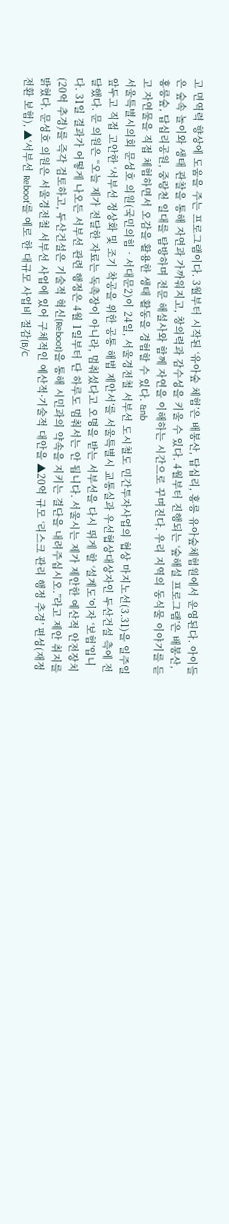고 면역력 향상에 도움을 주는 프로그램이다. 3월부터 시작된 ‘유아숲 체험’은 배봉산, 답십리, 홍릉 유아숲체험원에서 운영된다. 아이들은 숲속 놀이와 생태 관찰을 통해 자연과 가까워지고, 창의력과 감수성을 키울 수 있다. 4월부터 진행되는 ‘숲해설 프로그램’은 배봉산, 홍릉숲, 답십리공원, 중랑천 일대를 탐방하며 전문 해설사와 함께 자연을 이해하는 시간으로 꾸며진다. 우리 지역의 동식물 이야기를 듣고 자연물을 직접 체험하면서 오감을 활용한 생태 활동을 경험할 수 있다. &nb
서울특별시의회 문성호 의원(국민의힘‧서대문2)이 24일, 서울경전철 서부선 도시철도 민간투자사업의 협상 마지노선(3.31)을 일주일 앞두고 직접 고안한 ‘서부선 정상화 및 조기 착공을 위한 공통 해법 제안서’를 서울특별시 교통실과 우선협상대상자인 두산건설 측에 전달했다. 문 의원은 “오늘 제가 전달한 자료는 독촉장이 아니라, 멈춰섰다고 오명을 받는 서부선을 다시 뛰게 할 ‘설계도’이자 ‘보험’입니다. 31일 결과가 어떻게 나오든 서부선 관련 행정은 4월 1일부터 단 하루도 멈춰서는 안 됩니다. 서울시는 제가 제안한 예산적 안전장치(20억 추경)를 즉각 검토하고, 두산건설은 기술적 혁신(Reboot)을 통해 시민과의 약속을 지키는 결단을 내려주십시오.”라고 제안 취지를 밝혔다. 문성호 의원은 서울경전철 서부선 사업에 있어 구체적인 예산적·기술적 대안을 ▲20억 규모 ‘리스크 관리 행정 추경’ 편성(재정 전환 보험), ▲‘서부선 Reboot’를 예로 한 대규모 사업비 절감(B/C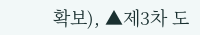확보), ▲제3차 도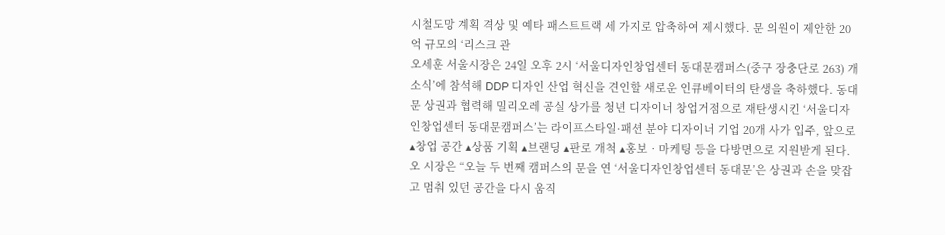시철도망 계획 격상 및 예타 패스트트랙 세 가지로 압축하여 제시했다. 문 의원이 제안한 20억 규모의 ‘리스크 관
오세훈 서울시장은 24일 오후 2시 ‘서울디자인창업센터 동대문캠퍼스(중구 장충단로 263) 개소식’에 참석해 DDP 디자인 산업 혁신을 견인할 새로운 인큐베이터의 탄생을 축하했다. 동대문 상권과 협력해 밀리오레 공실 상가를 청년 디자이너 창업거점으로 재탄생시킨 ‘서울디자인창업센터 동대문캠퍼스’는 라이프스타일·패션 분야 디자이너 기업 20개 사가 입주, 앞으로 ▴창업 공간 ▴상품 기획 ▴브랜딩 ▴판로 개척 ▴홍보‧마케팅 등을 다방면으로 지원받게 된다. 오 시장은 “오늘 두 번째 캠퍼스의 문을 연 ‘서울디자인창업센터 동대문’은 상권과 손을 맞잡고 멈춰 있던 공간을 다시 움직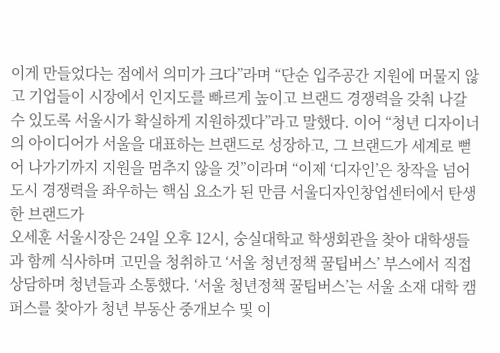이게 만들었다는 점에서 의미가 크다”라며 “단순 입주공간 지원에 머물지 않고 기업들이 시장에서 인지도를 빠르게 높이고 브랜드 경쟁력을 갖춰 나갈 수 있도록 서울시가 확실하게 지원하겠다”라고 말했다. 이어 “청년 디자이너의 아이디어가 서울을 대표하는 브랜드로 성장하고, 그 브랜드가 세계로 뻗어 나가기까지 지원을 멈추지 않을 것”이라며 “이제 ‘디자인’은 창작을 넘어 도시 경쟁력을 좌우하는 핵심 요소가 된 만큼 서울디자인창업센터에서 탄생한 브랜드가
오세훈 서울시장은 24일 오후 12시, 숭실대학교 학생회관을 찾아 대학생들과 함께 식사하며 고민을 청취하고 ‘서울 청년정책 꿀팁버스’ 부스에서 직접 상담하며 청년들과 소통했다. ‘서울 청년정책 꿀팁버스’는 서울 소재 대학 캠퍼스를 찾아가 청년 부동산 중개보수 및 이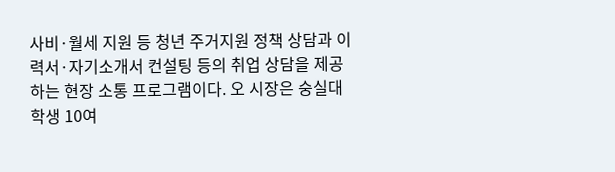사비·월세 지원 등 청년 주거지원 정책 상담과 이력서·자기소개서 컨설팅 등의 취업 상담을 제공하는 현장 소통 프로그램이다. 오 시장은 숭실대 학생 10여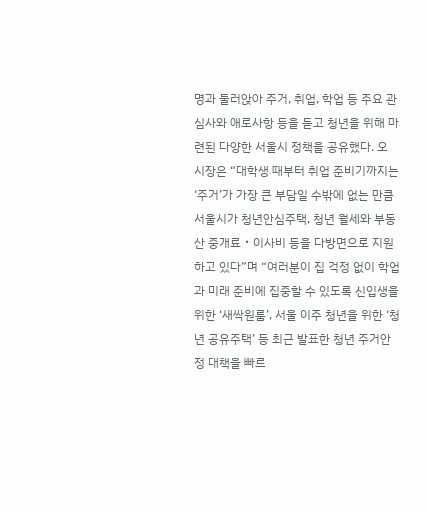명과 둘러앉아 주거, 취업, 학업 등 주요 관심사와 애로사항 등을 듣고 청년을 위해 마련된 다양한 서울시 정책을 공유했다. 오 시장은 “대학생 때부터 취업 준비기까지는 ‘주거’가 가장 큰 부담일 수밖에 없는 만큼 서울시가 청년안심주택, 청년 월세와 부동산 중개료‧이사비 등을 다방면으로 지원하고 있다”며 “여러분이 집 걱정 없이 학업과 미래 준비에 집중할 수 있도록 신입생을 위한 ‘새싹원룸’, 서울 이주 청년을 위한 ‘청년 공유주택’ 등 최근 발표한 청년 주거안정 대책을 빠르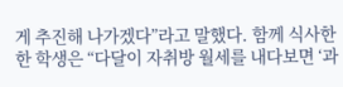게 추진해 나가겠다”라고 말했다. 함께 식사한 한 학생은 “다달이 자취방 월세를 내다보면 ‘과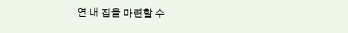연 내 집을 마련할 수